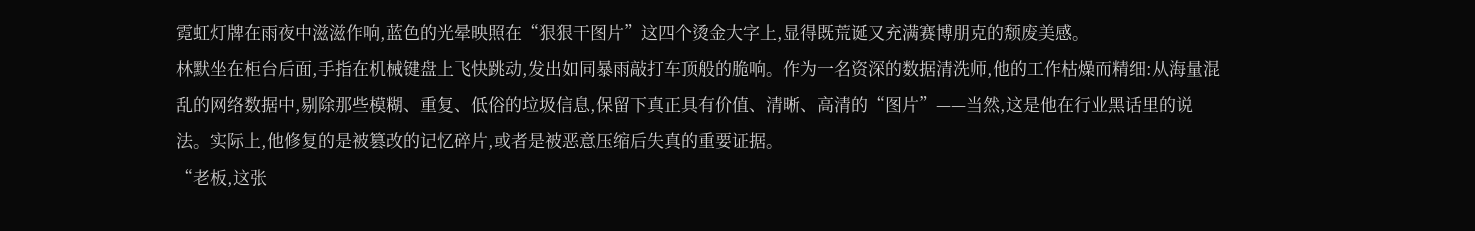霓虹灯牌在雨夜中滋滋作响,蓝色的光晕映照在“狠狠干图片”这四个烫金大字上,显得既荒诞又充满赛博朋克的颓废美感。
林默坐在柜台后面,手指在机械键盘上飞快跳动,发出如同暴雨敲打车顶般的脆响。作为一名资深的数据清洗师,他的工作枯燥而精细:从海量混乱的网络数据中,剔除那些模糊、重复、低俗的垃圾信息,保留下真正具有价值、清晰、高清的“图片”——当然,这是他在行业黑话里的说法。实际上,他修复的是被篡改的记忆碎片,或者是被恶意压缩后失真的重要证据。
“老板,这张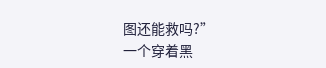图还能救吗?”
一个穿着黑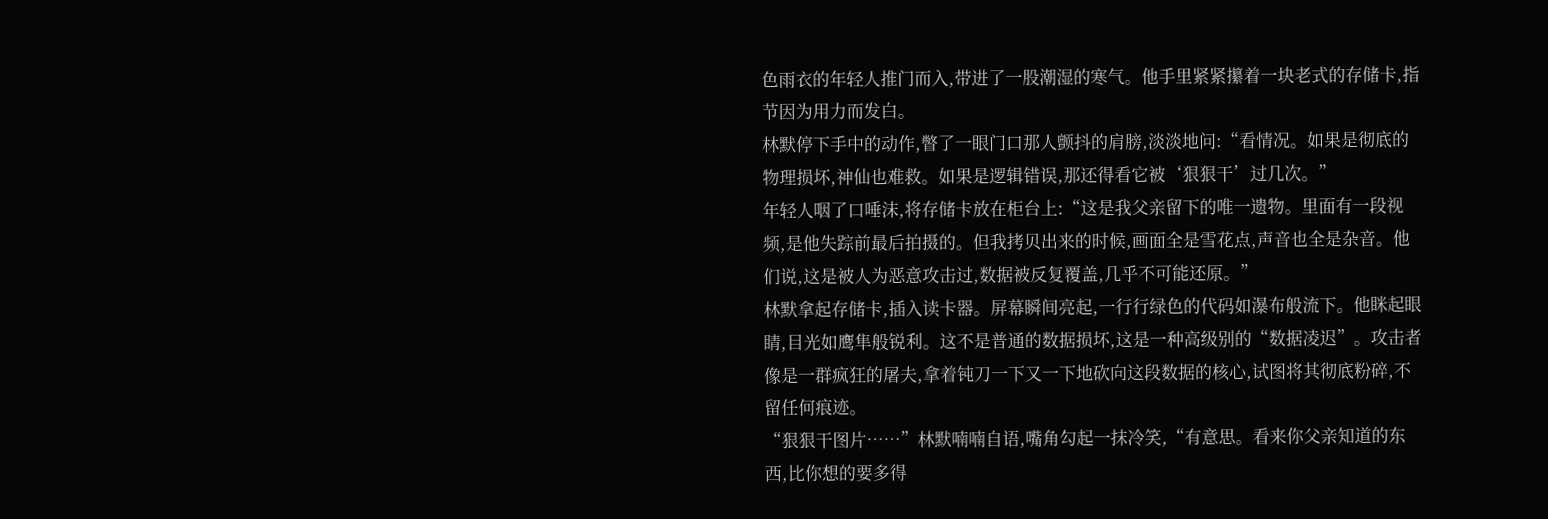色雨衣的年轻人推门而入,带进了一股潮湿的寒气。他手里紧紧攥着一块老式的存储卡,指节因为用力而发白。
林默停下手中的动作,瞥了一眼门口那人颤抖的肩膀,淡淡地问:“看情况。如果是彻底的物理损坏,神仙也难救。如果是逻辑错误,那还得看它被‘狠狠干’过几次。”
年轻人咽了口唾沫,将存储卡放在柜台上:“这是我父亲留下的唯一遗物。里面有一段视频,是他失踪前最后拍摄的。但我拷贝出来的时候,画面全是雪花点,声音也全是杂音。他们说,这是被人为恶意攻击过,数据被反复覆盖,几乎不可能还原。”
林默拿起存储卡,插入读卡器。屏幕瞬间亮起,一行行绿色的代码如瀑布般流下。他眯起眼睛,目光如鹰隼般锐利。这不是普通的数据损坏,这是一种高级别的“数据凌迟”。攻击者像是一群疯狂的屠夫,拿着钝刀一下又一下地砍向这段数据的核心,试图将其彻底粉碎,不留任何痕迹。
“狠狠干图片……”林默喃喃自语,嘴角勾起一抹冷笑,“有意思。看来你父亲知道的东西,比你想的要多得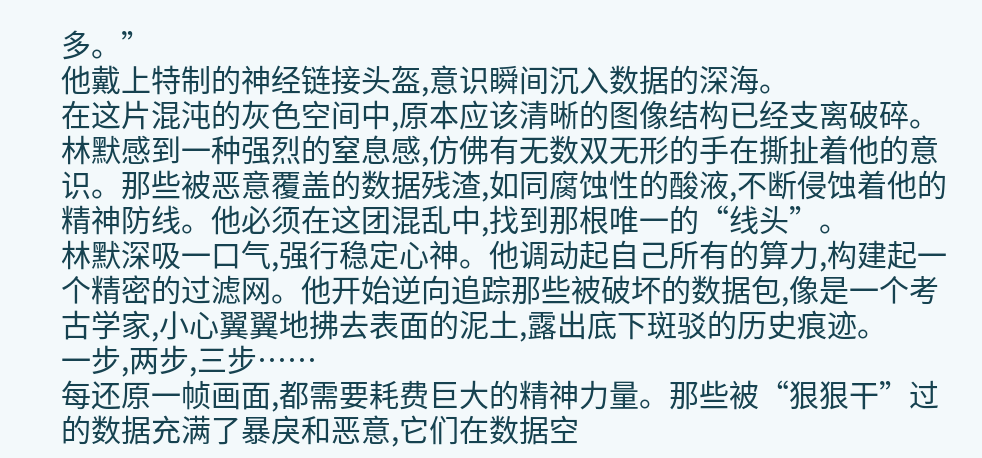多。”
他戴上特制的神经链接头盔,意识瞬间沉入数据的深海。
在这片混沌的灰色空间中,原本应该清晰的图像结构已经支离破碎。林默感到一种强烈的窒息感,仿佛有无数双无形的手在撕扯着他的意识。那些被恶意覆盖的数据残渣,如同腐蚀性的酸液,不断侵蚀着他的精神防线。他必须在这团混乱中,找到那根唯一的“线头”。
林默深吸一口气,强行稳定心神。他调动起自己所有的算力,构建起一个精密的过滤网。他开始逆向追踪那些被破坏的数据包,像是一个考古学家,小心翼翼地拂去表面的泥土,露出底下斑驳的历史痕迹。
一步,两步,三步……
每还原一帧画面,都需要耗费巨大的精神力量。那些被“狠狠干”过的数据充满了暴戾和恶意,它们在数据空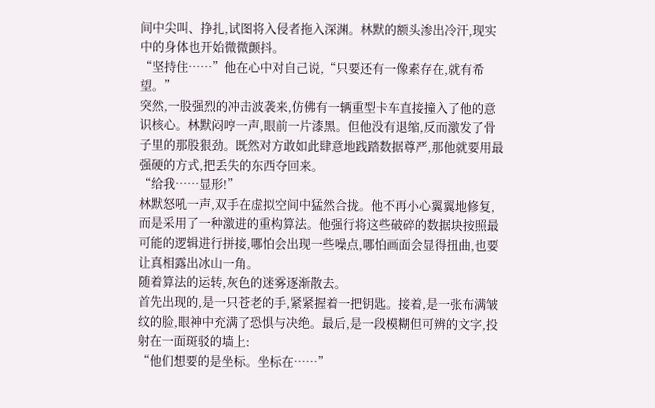间中尖叫、挣扎,试图将入侵者拖入深渊。林默的额头渗出冷汗,现实中的身体也开始微微颤抖。
“坚持住……”他在心中对自己说,“只要还有一像素存在,就有希望。”
突然,一股强烈的冲击波袭来,仿佛有一辆重型卡车直接撞入了他的意识核心。林默闷哼一声,眼前一片漆黑。但他没有退缩,反而激发了骨子里的那股狠劲。既然对方敢如此肆意地践踏数据尊严,那他就要用最强硬的方式,把丢失的东西夺回来。
“给我……显形!”
林默怒吼一声,双手在虚拟空间中猛然合拢。他不再小心翼翼地修复,而是采用了一种激进的重构算法。他强行将这些破碎的数据块按照最可能的逻辑进行拼接,哪怕会出现一些噪点,哪怕画面会显得扭曲,也要让真相露出冰山一角。
随着算法的运转,灰色的迷雾逐渐散去。
首先出现的,是一只苍老的手,紧紧握着一把钥匙。接着,是一张布满皱纹的脸,眼神中充满了恐惧与决绝。最后,是一段模糊但可辨的文字,投射在一面斑驳的墙上:
“他们想要的是坐标。坐标在……”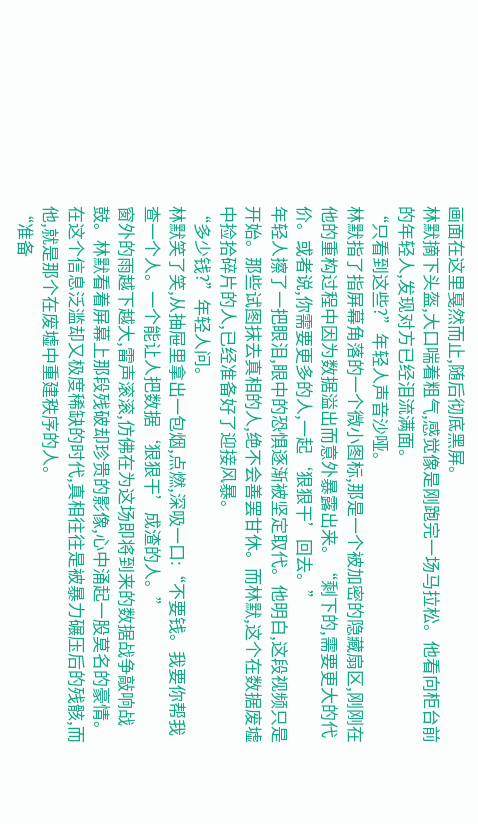画面在这里戛然而止,随后彻底黑屏。
林默摘下头盔,大口喘着粗气,感觉像是刚跑完一场马拉松。他看向柜台前的年轻人,发现对方已经泪流满面。
“只看到这些?”年轻人声音沙哑。
林默指了指屏幕角落的一个微小图标,那是一个被加密的隐藏扇区,刚刚在他的重构过程中因为数据溢出而意外暴露出来。“剩下的,需要更大的代价。或者说,你需要更多的人,一起‘狠狠干’回去。”
年轻人擦了一把眼泪,眼中的恐惧逐渐被坚定取代。他明白,这段视频只是开始。那些试图抹去真相的人,绝不会善罢甘休。而林默,这个在数据废墟中捡拾碎片的人,已经准备好了迎接风暴。
“多少钱?”年轻人问。
林默笑了笑,从抽屉里拿出一包烟,点燃,深吸一口:“不要钱。我要你帮我查一个人。一个能让人把数据‘狠狠干’成渣的人。”
窗外的雨越下越大,雷声滚滚,仿佛在为这场即将到来的数据战争敲响战鼓。林默看着屏幕上那段残破却珍贵的影像,心中涌起一股莫名的豪情。在这个信息泛滥却又极度稀缺的时代,真相往往是被暴力碾压后的残骸,而他,就是那个在废墟中重建秩序的人。
“准备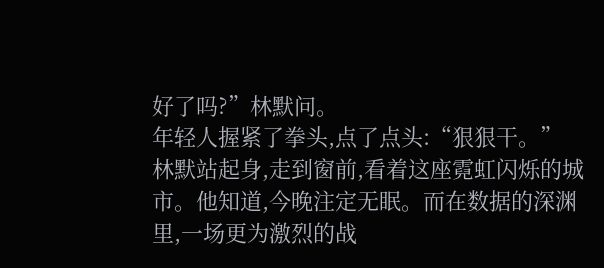好了吗?”林默问。
年轻人握紧了拳头,点了点头:“狠狠干。”
林默站起身,走到窗前,看着这座霓虹闪烁的城市。他知道,今晚注定无眠。而在数据的深渊里,一场更为激烈的战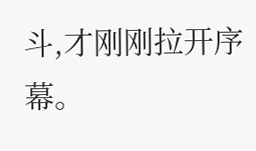斗,才刚刚拉开序幕。